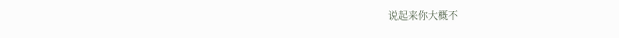说起来你大概不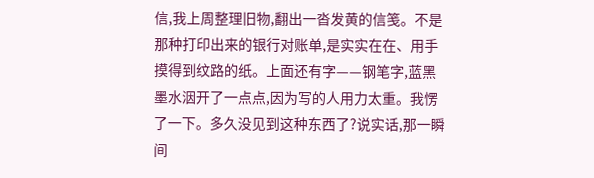信,我上周整理旧物,翻出一沓发黄的信笺。不是那种打印出来的银行对账单,是实实在在、用手摸得到纹路的纸。上面还有字——钢笔字,蓝黑墨水洇开了一点点,因为写的人用力太重。我愣了一下。多久没见到这种东西了?说实话,那一瞬间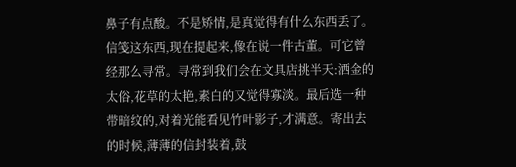鼻子有点酸。不是矫情,是真觉得有什么东西丢了。
信笺这东西,现在提起来,像在说一件古董。可它曾经那么寻常。寻常到我们会在文具店挑半天:洒金的太俗,花草的太艳,素白的又觉得寡淡。最后选一种带暗纹的,对着光能看见竹叶影子,才满意。寄出去的时候,薄薄的信封装着,鼓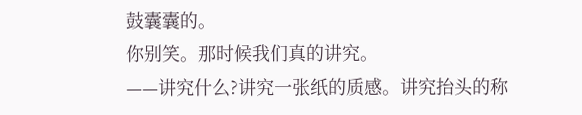鼓囊囊的。
你别笑。那时候我们真的讲究。
——讲究什么?讲究一张纸的质感。讲究抬头的称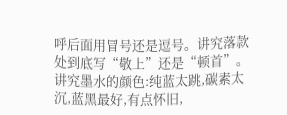呼后面用冒号还是逗号。讲究落款处到底写“敬上”还是“顿首”。讲究墨水的颜色:纯蓝太跳,碳素太沉,蓝黑最好,有点怀旧,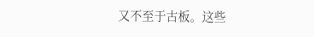又不至于古板。这些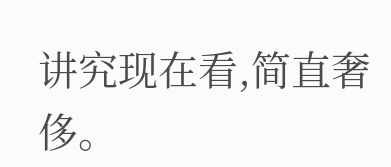讲究现在看,简直奢侈。